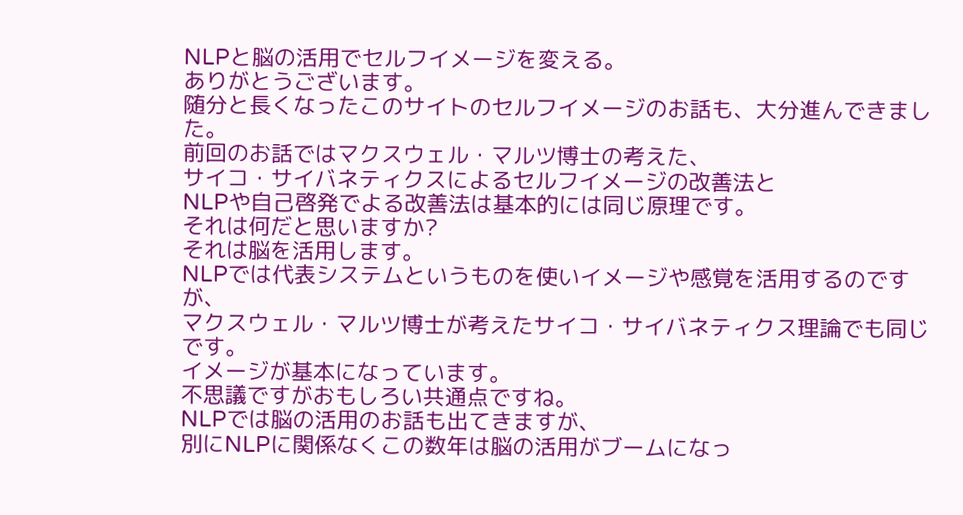NLPと脳の活用でセルフイメージを変える。
ありがとうございます。
随分と長くなったこのサイトのセルフイメージのお話も、大分進んできました。
前回のお話ではマクスウェル・マルツ博士の考えた、
サイコ・サイバネティクスによるセルフイメージの改善法と
NLPや自己啓発でよる改善法は基本的には同じ原理です。
それは何だと思いますか?
それは脳を活用します。
NLPでは代表システムというものを使いイメージや感覚を活用するのですが、
マクスウェル・マルツ博士が考えたサイコ・サイバネティクス理論でも同じです。
イメージが基本になっています。
不思議ですがおもしろい共通点ですね。
NLPでは脳の活用のお話も出てきますが、
別にNLPに関係なくこの数年は脳の活用がブームになっ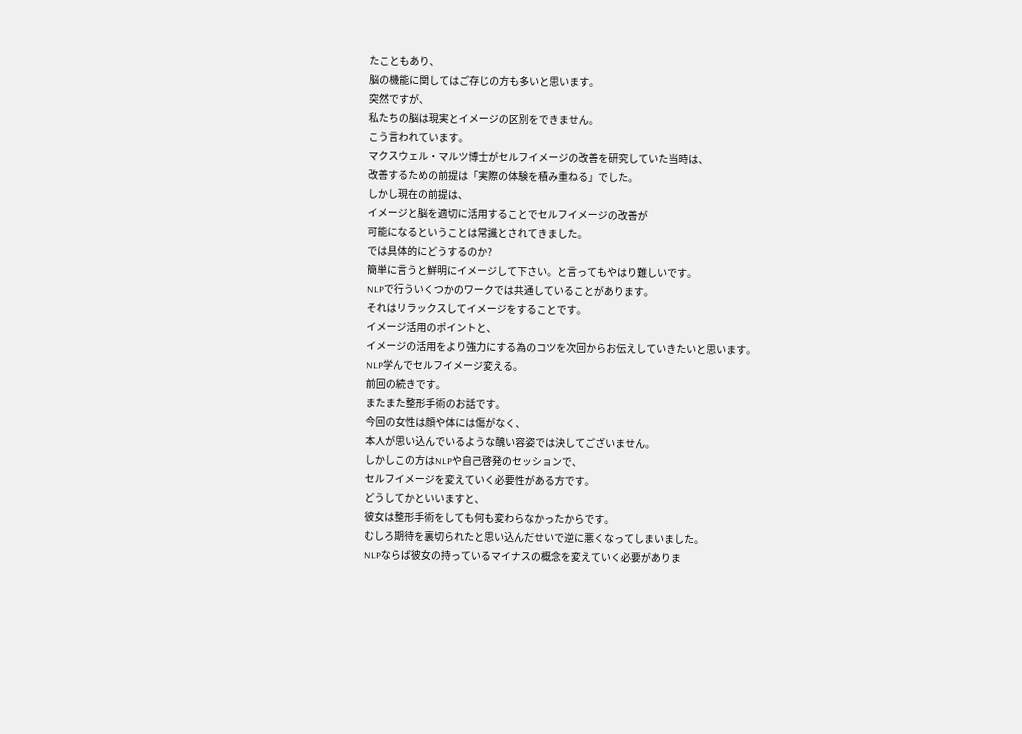たこともあり、
脳の機能に関してはご存じの方も多いと思います。
突然ですが、
私たちの脳は現実とイメージの区別をできません。
こう言われています。
マクスウェル・マルツ博士がセルフイメージの改善を研究していた当時は、
改善するための前提は「実際の体験を積み重ねる」でした。
しかし現在の前提は、
イメージと脳を適切に活用することでセルフイメージの改善が
可能になるということは常識とされてきました。
では具体的にどうするのか?
簡単に言うと鮮明にイメージして下さい。と言ってもやはり難しいです。
NLPで行ういくつかのワークでは共通していることがあります。
それはリラックスしてイメージをすることです。
イメージ活用のポイントと、
イメージの活用をより強力にする為のコツを次回からお伝えしていきたいと思います。
NLP学んでセルフイメージ変える。
前回の続きです。
またまた整形手術のお話です。
今回の女性は顔や体には傷がなく、
本人が思い込んでいるような醜い容姿では決してございません。
しかしこの方はNLPや自己啓発のセッションで、
セルフイメージを変えていく必要性がある方です。
どうしてかといいますと、
彼女は整形手術をしても何も変わらなかったからです。
むしろ期待を裏切られたと思い込んだせいで逆に悪くなってしまいました。
NLPならば彼女の持っているマイナスの概念を変えていく必要がありま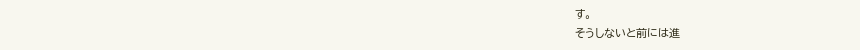す。
そうしないと前には進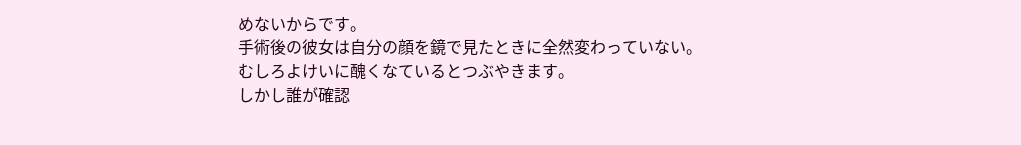めないからです。
手術後の彼女は自分の顔を鏡で見たときに全然変わっていない。
むしろよけいに醜くなているとつぶやきます。
しかし誰が確認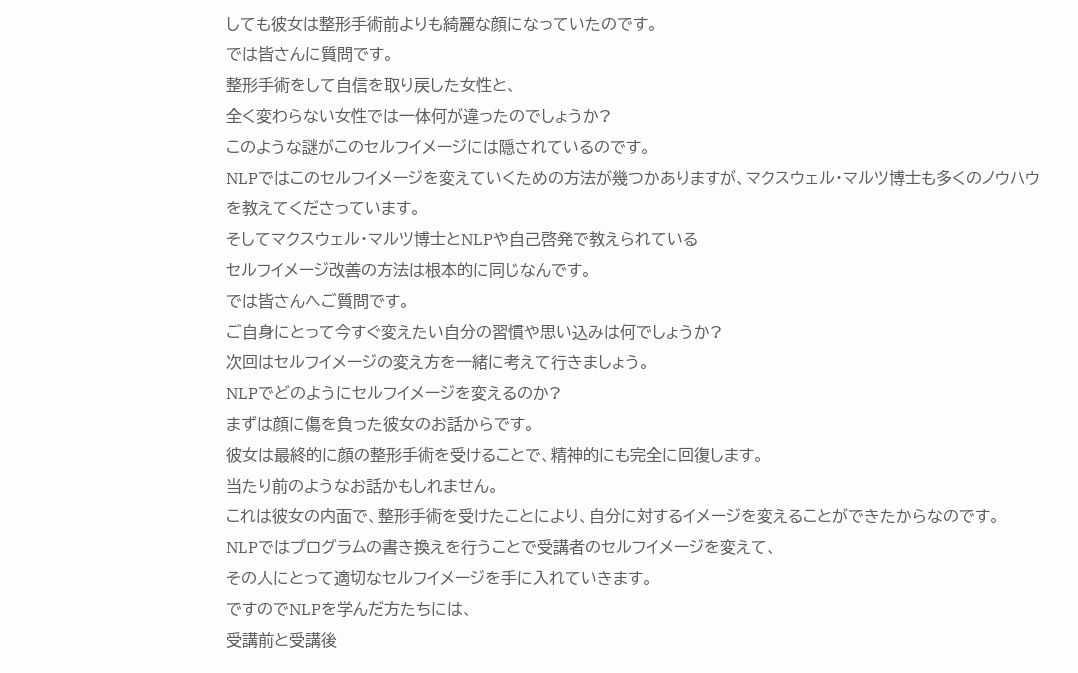しても彼女は整形手術前よりも綺麗な顔になっていたのです。
では皆さんに質問です。
整形手術をして自信を取り戻した女性と、
全く変わらない女性では一体何が違ったのでしょうか?
このような謎がこのセルフイメージには隠されているのです。
NLPではこのセルフイメージを変えていくための方法が幾つかありますが、マクスウェル・マルツ博士も多くのノウハウを教えてくださっています。
そしてマクスウェル・マルツ博士とNLPや自己啓発で教えられている
セルフイメージ改善の方法は根本的に同じなんです。
では皆さんへご質問です。
ご自身にとって今すぐ変えたい自分の習慣や思い込みは何でしょうか?
次回はセルフイメージの変え方を一緒に考えて行きましょう。
NLPでどのようにセルフイメージを変えるのか?
まずは顔に傷を負った彼女のお話からです。
彼女は最終的に顔の整形手術を受けることで、精神的にも完全に回復します。
当たり前のようなお話かもしれません。
これは彼女の内面で、整形手術を受けたことにより、自分に対するイメージを変えることができたからなのです。
NLPではプログラムの書き換えを行うことで受講者のセルフイメージを変えて、
その人にとって適切なセルフイメージを手に入れていきます。
ですのでNLPを学んだ方たちには、
受講前と受講後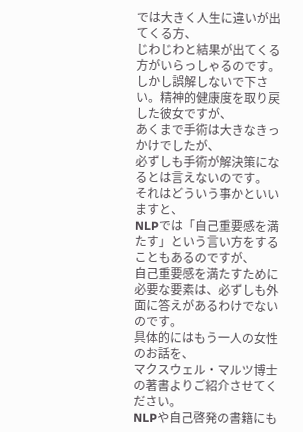では大きく人生に違いが出てくる方、
じわじわと結果が出てくる方がいらっしゃるのです。
しかし誤解しないで下さい。精神的健康度を取り戻した彼女ですが、
あくまで手術は大きなきっかけでしたが、
必ずしも手術が解決策になるとは言えないのです。
それはどういう事かといいますと、
NLPでは「自己重要感を満たす」という言い方をすることもあるのですが、
自己重要感を満たすために必要な要素は、必ずしも外面に答えがあるわけでないのです。
具体的にはもう一人の女性のお話を、
マクスウェル・マルツ博士の著書よりご紹介させてください。
NLPや自己啓発の書籍にも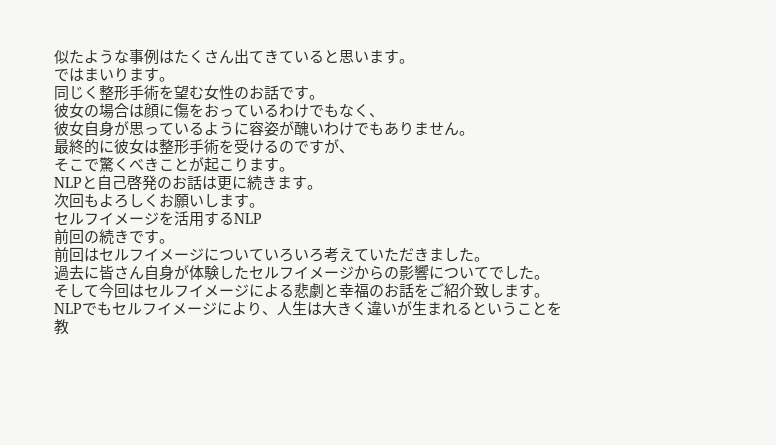似たような事例はたくさん出てきていると思います。
ではまいります。
同じく整形手術を望む女性のお話です。
彼女の場合は顔に傷をおっているわけでもなく、
彼女自身が思っているように容姿が醜いわけでもありません。
最終的に彼女は整形手術を受けるのですが、
そこで驚くべきことが起こります。
NLPと自己啓発のお話は更に続きます。
次回もよろしくお願いします。
セルフイメージを活用するNLP
前回の続きです。
前回はセルフイメージについていろいろ考えていただきました。
過去に皆さん自身が体験したセルフイメージからの影響についてでした。
そして今回はセルフイメージによる悲劇と幸福のお話をご紹介致します。
NLPでもセルフイメージにより、人生は大きく違いが生まれるということを教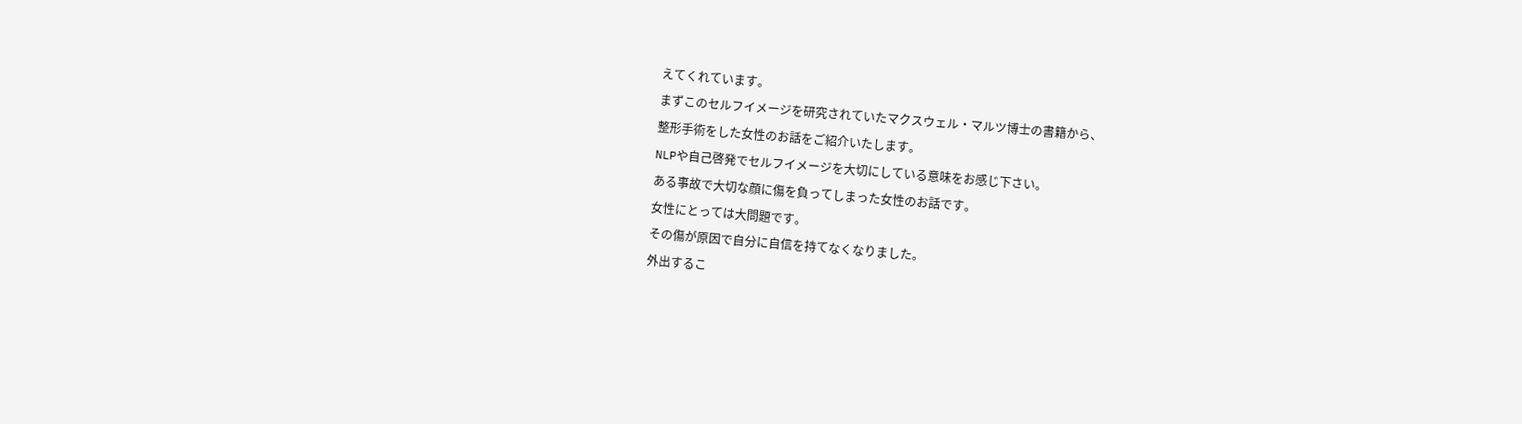えてくれています。
まずこのセルフイメージを研究されていたマクスウェル・マルツ博士の書籍から、
整形手術をした女性のお話をご紹介いたします。
NLPや自己啓発でセルフイメージを大切にしている意味をお感じ下さい。
ある事故で大切な顔に傷を負ってしまった女性のお話です。
女性にとっては大問題です。
その傷が原因で自分に自信を持てなくなりました。
外出するこ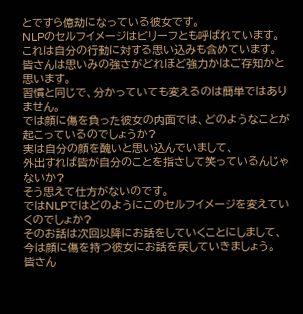とですら億劫になっている彼女です。
NLPのセルフイメージはビリーフとも呼ばれています。
これは自分の行動に対する思い込みも含めています。
皆さんは思いみの強さがどれほど強力かはご存知かと思います。
習慣と同じで、分かっていても変えるのは簡単ではありません。
では顔に傷を負った彼女の内面では、どのようなことが起こっているのでしょうか?
実は自分の顔を醜いと思い込んでいまして、
外出すれば皆が自分のことを指さして笑っているんじゃないか?
そう思えて仕方がないのです。
ではNLPではどのようにこのセルフイメージを変えていくのでしょか?
そのお話は次回以降にお話をしていくことにしまして、
今は顔に傷を持つ彼女にお話を戻していきましょう。
皆さん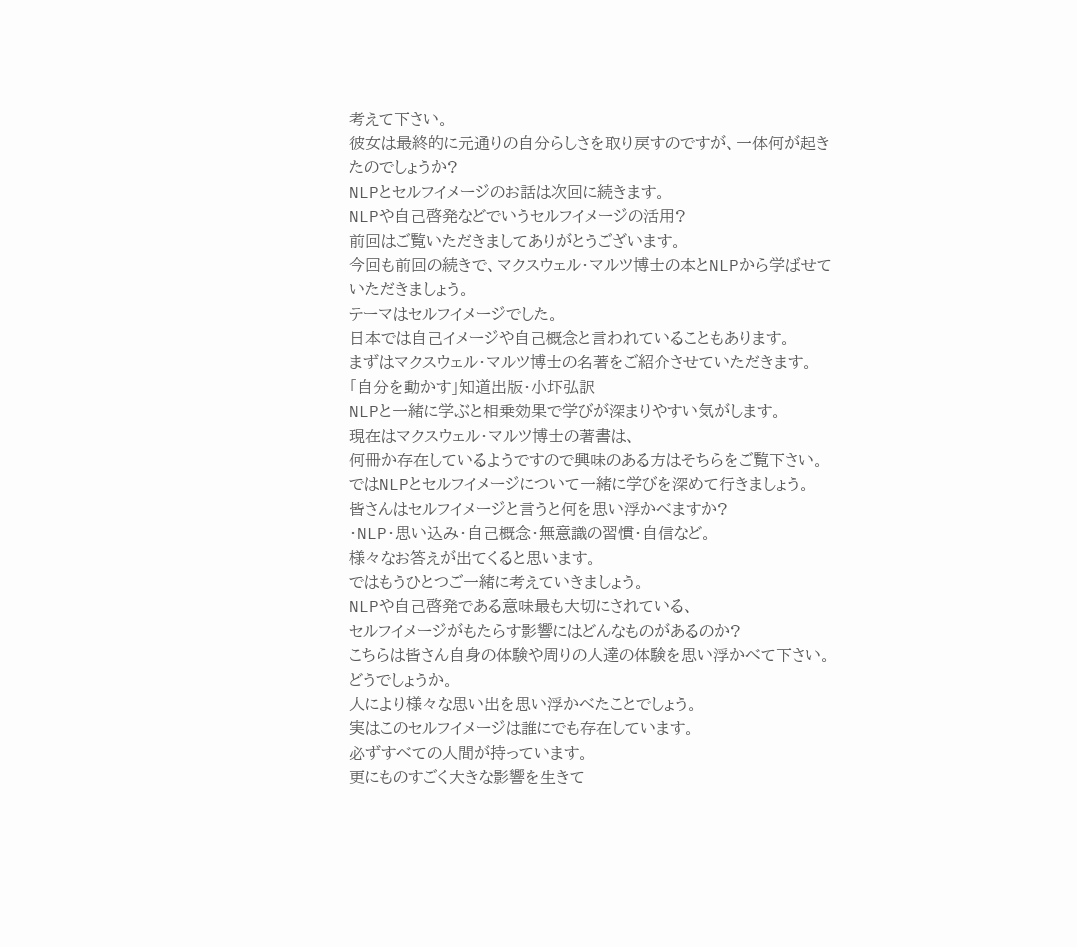考えて下さい。
彼女は最終的に元通りの自分らしさを取り戻すのですが、一体何が起きたのでしょうか?
NLPとセルフイメージのお話は次回に続きます。
NLPや自己啓発などでいうセルフイメージの活用?
前回はご覧いただきましてありがとうございます。
今回も前回の続きで、マクスウェル・マルツ博士の本とNLPから学ばせていただきましょう。
テーマはセルフイメージでした。
日本では自己イメージや自己概念と言われていることもあります。
まずはマクスウェル・マルツ博士の名著をご紹介させていただきます。
「自分を動かす」知道出版・小圷弘訳
NLPと一緒に学ぶと相乗効果で学びが深まりやすい気がします。
現在はマクスウェル・マルツ博士の著書は、
何冊か存在しているようですので興味のある方はそちらをご覧下さい。
ではNLPとセルフイメージについて一緒に学びを深めて行きましょう。
皆さんはセルフイメージと言うと何を思い浮かべますか?
・NLP・思い込み・自己概念・無意識の習慣・自信など。
様々なお答えが出てくると思います。
ではもうひとつご一緒に考えていきましょう。
NLPや自己啓発である意味最も大切にされている、
セルフイメージがもたらす影響にはどんなものがあるのか?
こちらは皆さん自身の体験や周りの人達の体験を思い浮かべて下さい。
どうでしょうか。
人により様々な思い出を思い浮かべたことでしょう。
実はこのセルフイメージは誰にでも存在しています。
必ずすべての人間が持っています。
更にものすごく大きな影響を生きて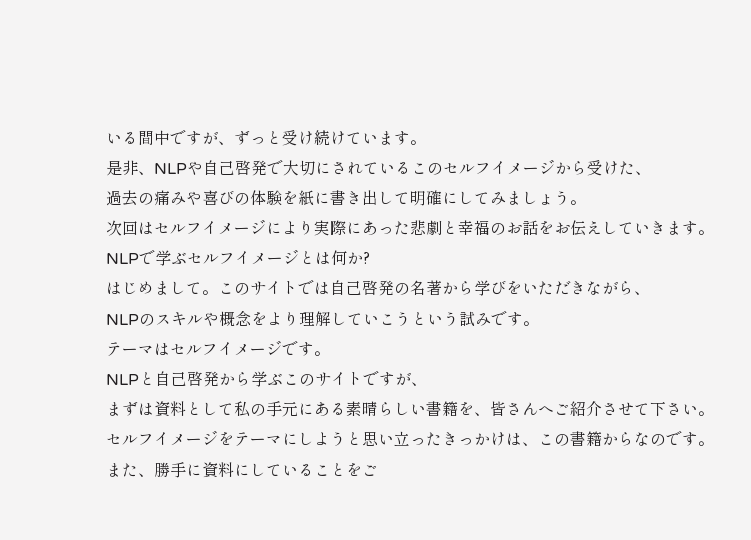いる間中ですが、ずっと受け続けています。
是非、NLPや自己啓発で大切にされているこのセルフイメージから受けた、
過去の痛みや喜びの体験を紙に書き出して明確にしてみましょう。
次回はセルフイメージにより実際にあった悲劇と幸福のお話をお伝えしていきます。
NLPで学ぶセルフイメージとは何か?
はじめまして。このサイトでは自己啓発の名著から学びをいただきながら、
NLPのスキルや概念をより理解していこうという試みです。
テーマはセルフイメージです。
NLPと自己啓発から学ぶこのサイトですが、
まずは資料として私の手元にある素晴らしい書籍を、皆さんへご紹介させて下さい。
セルフイメージをテーマにしようと思い立ったきっかけは、この書籍からなのです。
また、勝手に資料にしていることをご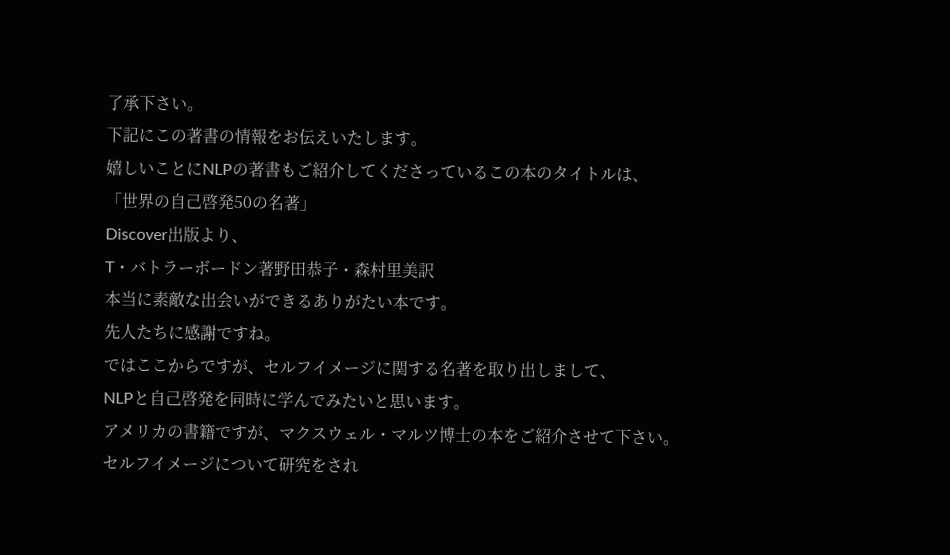了承下さい。
下記にこの著書の情報をお伝えいたします。
嬉しいことにNLPの著書もご紹介してくださっているこの本のタイトルは、
「世界の自己啓発50の名著」
Discover出版より、
T・バトラーボードン著野田恭子・森村里美訳
本当に素敵な出会いができるありがたい本です。
先人たちに感謝ですね。
ではここからですが、セルフイメージに関する名著を取り出しまして、
NLPと自己啓発を同時に学んでみたいと思います。
アメリカの書籍ですが、マクスウェル・マルツ博士の本をご紹介させて下さい。
セルフイメージについて研究をされ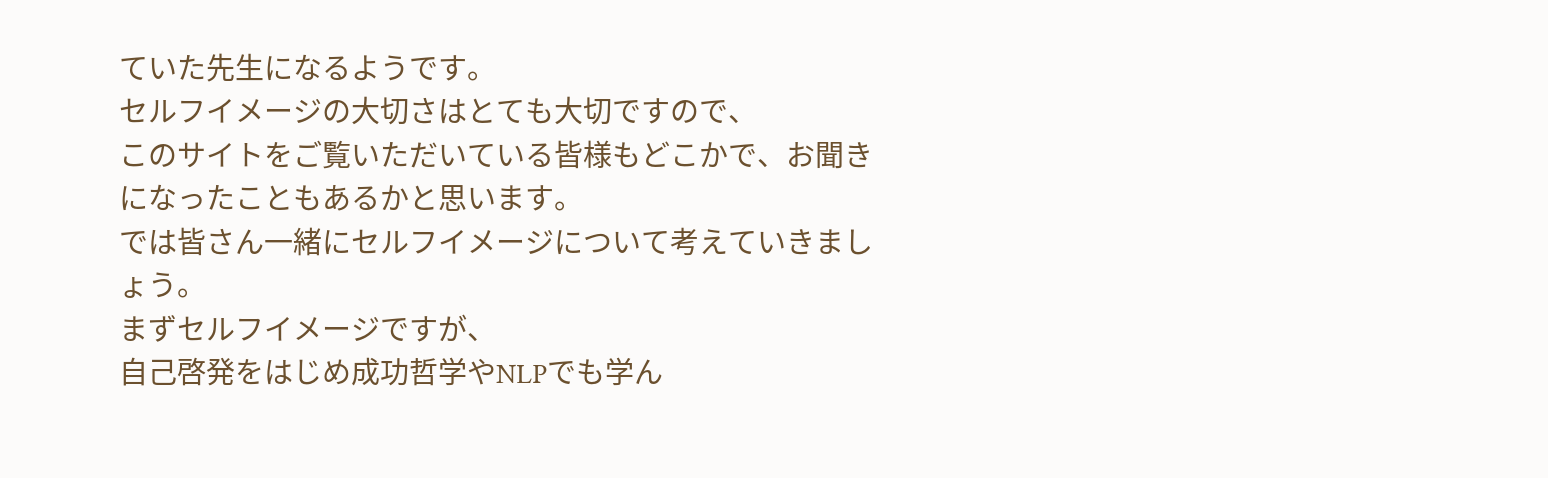ていた先生になるようです。
セルフイメージの大切さはとても大切ですので、
このサイトをご覧いただいている皆様もどこかで、お聞きになったこともあるかと思います。
では皆さん一緒にセルフイメージについて考えていきましょう。
まずセルフイメージですが、
自己啓発をはじめ成功哲学やNLPでも学ん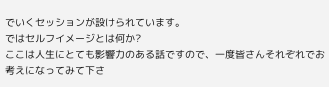でいくセッションが設けられています。
ではセルフイメージとは何か?
ここは人生にとても影響力のある話ですので、一度皆さんそれぞれでお考えになってみて下さ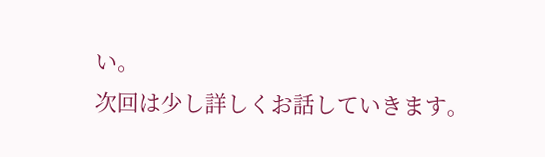い。
次回は少し詳しくお話していきます。